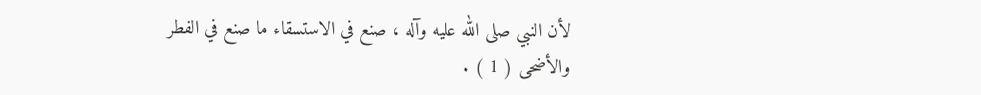لأن النبي صلى الله عليه وآله ، صنع في الاستسقاء ما صنع في الفطر
والأضحى ( 1 ) .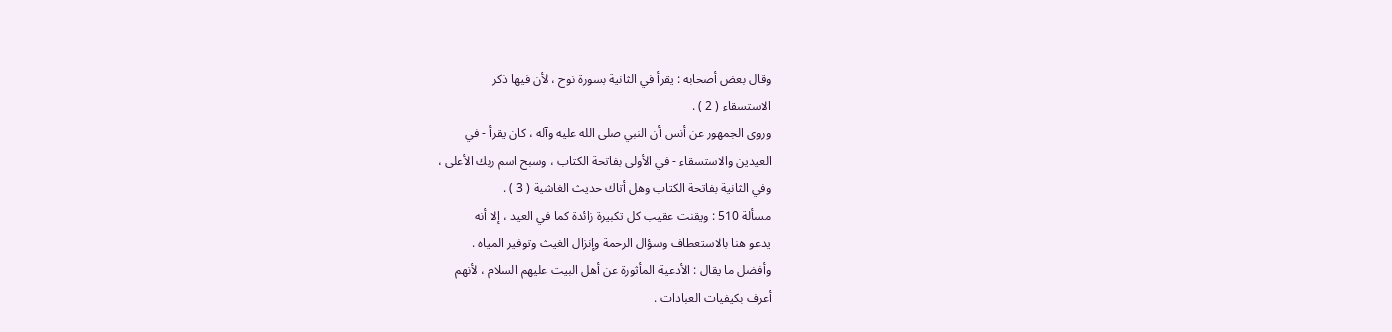وقال بعض أصحابه : يقرأ في الثانية بسورة نوح ، لأن فيها ذكر
الاستسقاء ( 2 ) .
وروى الجمهور عن أنس أن النبي صلى الله عليه وآله ، كان يقرأ - في
العيدين والاستسقاء - في الأولى بفاتحة الكتاب ، وسبح اسم ربك الأعلى ،
وفي الثانية بفاتحة الكتاب وهل أتاك حديث الغاشية ( 3 ) .
مسألة 510 : ويقنت عقيب كل تكبيرة زائدة كما في العيد ، إلا أنه
يدعو هنا بالاستعطاف وسؤال الرحمة وإنزال الغيث وتوفير المياه .
وأفضل ما يقال : الأدعية المأثورة عن أهل البيت عليهم السلام ، لأنهم
أعرف بكيفيات العبادات .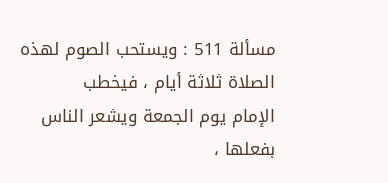مسألة 511 : ويستحب الصوم لهذه الصلاة ثلاثة أيام ، فيخطب
الإمام يوم الجمعة ويشعر الناس بفعلها ،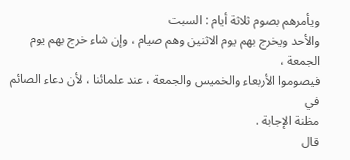ويأمرهم بصوم ثلاثة أيام : السبت
والأحد ويخرج بهم يوم الاثنين وهم صيام ، وإن شاء خرج بهم يوم الجمعة ،
فيصوموا الأربعاء والخميس والجمعة ، عند علمائنا ، لأن دعاء الصائم في
مظنة الإجابة .
قال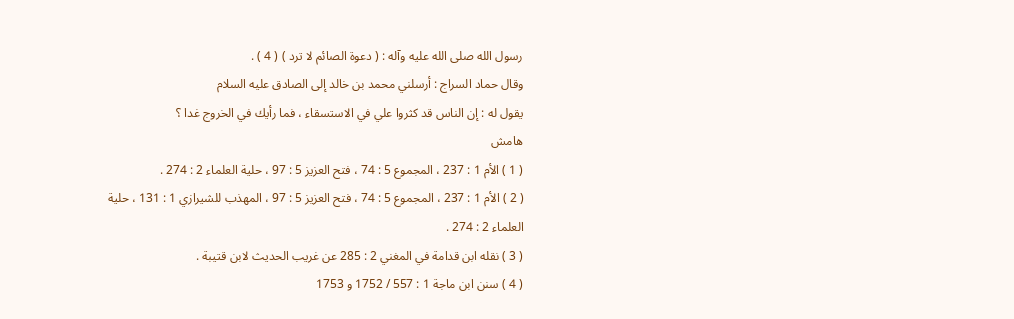رسول الله صلى الله عليه وآله : ( دعوة الصائم لا ترد ) ( 4 ) .
وقال حماد السراج : أرسلني محمد بن خالد إلى الصادق عليه السلام
يقول له : إن الناس قد كثروا علي في الاستسقاء ، فما رأيك في الخروج غدا ؟
هامش
( 1 ) الأم 1 : 237 ، المجموع 5 : 74 ، فتح العزيز 5 : 97 ، حلية العلماء 2 : 274 .
( 2 ) الأم 1 : 237 ، المجموع 5 : 74 ، فتح العزيز 5 : 97 ، المهذب للشيرازي 1 : 131 ، حلية
العلماء 2 : 274 .
( 3 ) نقله ابن قدامة في المغني 2 : 285 عن غريب الحديث لابن قتيبة .
( 4 ) سنن ابن ماجة 1 : 557 / 1752 و 1753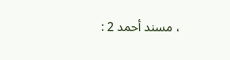، مسند أحمد 2 :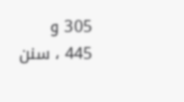305 و 445 ، سنن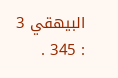البيهقي 3 : 345 .